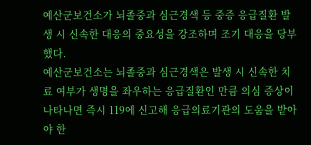예산군보건소가 뇌졸중과 심근경색 등 중증 응급질환 발생 시 신속한 대응의 중요성을 강조하며 조기 대응을 당부했다.
예산군보건소는 뇌졸중과 심근경색은 발생 시 신속한 치료 여부가 생명을 좌우하는 응급질환인 만큼 의심 증상이 나타나면 즉시 119에 신고해 응급의료기관의 도움을 받아야 한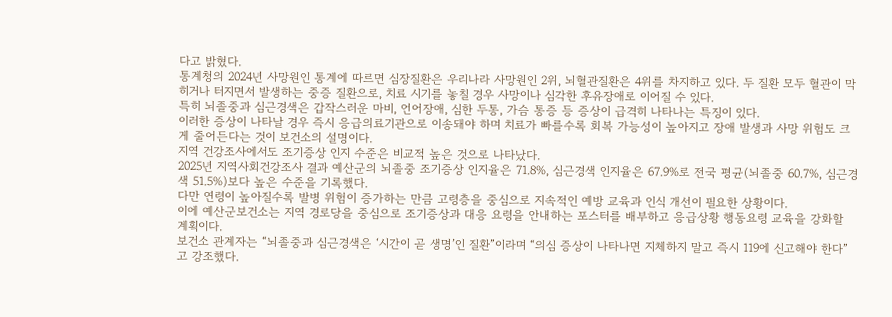다고 밝혔다.
통계청의 2024년 사망원인 통계에 따르면 심장질환은 우리나라 사망원인 2위, 뇌혈관질환은 4위를 차지하고 있다. 두 질환 모두 혈관이 막히거나 터지면서 발생하는 중증 질환으로, 치료 시기를 놓칠 경우 사망이나 심각한 후유장애로 이어질 수 있다.
특히 뇌졸중과 심근경색은 갑작스러운 마비, 언어장애, 심한 두통, 가슴 통증 등 증상이 급격히 나타나는 특징이 있다.
이러한 증상이 나타날 경우 즉시 응급의료기관으로 이송돼야 하며 치료가 빠를수록 회복 가능성이 높아지고 장애 발생과 사망 위험도 크게 줄어든다는 것이 보건소의 설명이다.
지역 건강조사에서도 조기증상 인지 수준은 비교적 높은 것으로 나타났다.
2025년 지역사회건강조사 결과 예산군의 뇌졸중 조기증상 인지율은 71.8%, 심근경색 인지율은 67.9%로 전국 평균(뇌졸중 60.7%, 심근경색 51.5%)보다 높은 수준을 기록했다.
다만 연령이 높아질수록 발병 위험이 증가하는 만큼 고령층을 중심으로 지속적인 예방 교육과 인식 개선이 필요한 상황이다.
이에 예산군보건소는 지역 경로당을 중심으로 조기증상과 대응 요령을 안내하는 포스터를 배부하고 응급상황 행동요령 교육을 강화할 계획이다.
보건소 관계자는 “뇌졸중과 심근경색은 ‘시간이 곧 생명’인 질환”이라며 “의심 증상이 나타나면 지체하지 말고 즉시 119에 신고해야 한다”고 강조했다.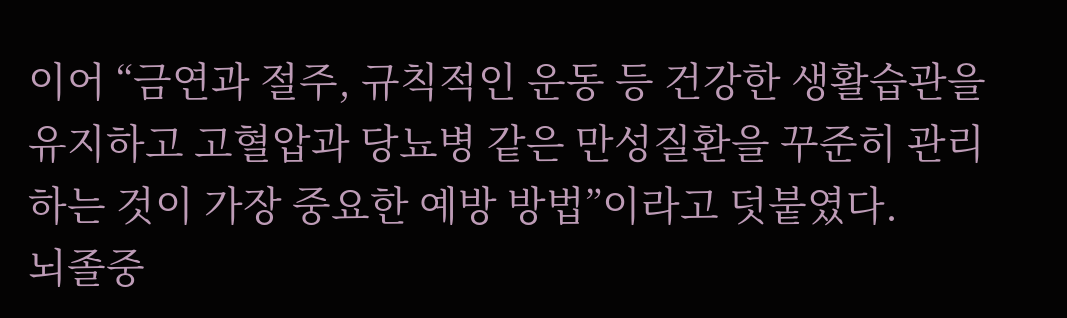이어 “금연과 절주, 규칙적인 운동 등 건강한 생활습관을 유지하고 고혈압과 당뇨병 같은 만성질환을 꾸준히 관리하는 것이 가장 중요한 예방 방법”이라고 덧붙였다.
뇌졸중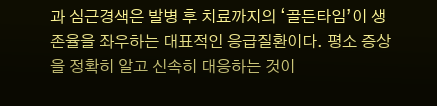과 심근경색은 발병 후 치료까지의 ‘골든타임’이 생존율을 좌우하는 대표적인 응급질환이다. 평소 증상을 정확히 알고 신속히 대응하는 것이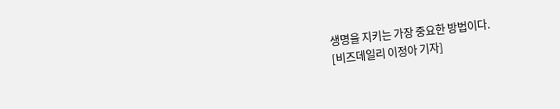생명을 지키는 가장 중요한 방법이다.
[비즈데일리 이정아 기자]